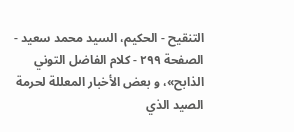التنقيح - الحكيم، السيد محمد سعيد - الصفحة ٢٩٩ - كلام الفاضل التوني
الذابح»، و بعض الأخبار المعللة لحرمة الصيد الذي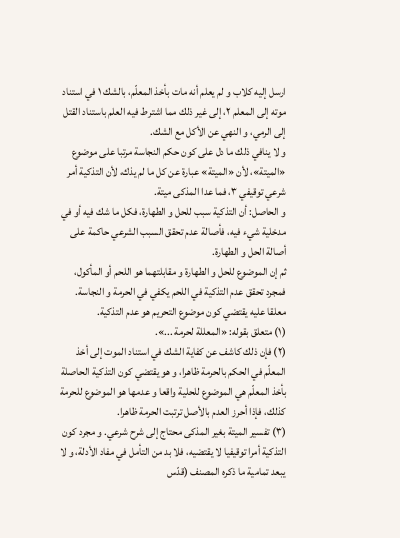ارسل إليه كلاب و لم يعلم أنه مات بأخذ المعلّم، بالشك ١ في استناد موته إلى المعلم ٢، إلى غير ذلك مما اشترط فيه العلم باستناد القتل إلى الرمي، و النهي عن الأكل مع الشك.
و لا ينافي ذلك ما دل على كون حكم النجاسة مرتبا على موضوع «الميتة»، لأن «الميتة» عبارة عن كل ما لم يذك، لأن التذكية أمر شرعي توقيفي ٣، فما عدا المذكى ميتة.
و الحاصل: أن التذكية سبب للحل و الطهارة، فكل ما شك فيه أو في مدخلية شيء فيه، فأصالة عدم تحقق السبب الشرعي حاكمة على أصالة الحل و الطهارة.
ثم إن الموضوع للحل و الطهارة و مقابلتهما هو اللحم أو المأكول، فمجرد تحقق عدم التذكية في اللحم يكفي في الحرمة و النجاسة.
معلقا عليه يقتضي كون موضوع التحريم هو عدم التذكية.
(١) متعلق بقوله: «المعللة لحرمة ...».
(٢) فإن ذلك كاشف عن كفاية الشك في استناد الموت إلى أخذ المعلّم في الحكم بالحرمة ظاهرا، و هو يقتضي كون التذكية الحاصلة بأخذ المعلّم هي الموضوع للحلية واقعا و عدمها هو الموضوع للحرمة كذلك، فإذا أحرز العدم بالأصل ترتبت الحرمة ظاهرا.
(٣) تفسير الميتة بغير المذكى محتاج إلى شرح شرعي. و مجرد كون التذكية أمرا توقيفيا لا يقتضيه، فلا بد من التأمل في مفاد الأدلة، و لا يبعد تمامية ما ذكره المصنف (قدّس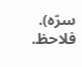سرّه). فلاحظ.